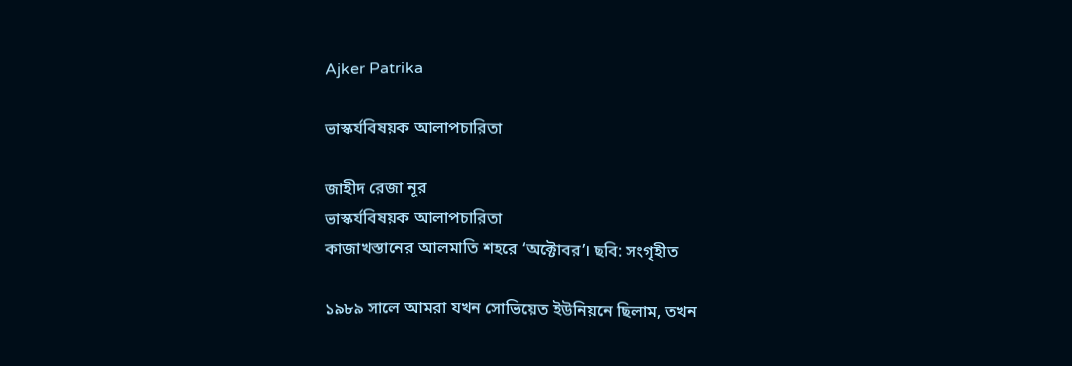Ajker Patrika

ভাস্কর্যবিষয়ক আলাপচারিতা

জাহীদ রেজা নূর
ভাস্কর্যবিষয়ক আলাপচারিতা
কাজাখস্তানের আলমাতি শহরে ‘অক্টোবর’। ছবি: সংগৃহীত

১৯৮৯ সালে আমরা যখন সোভিয়েত ইউনিয়নে ছিলাম, তখন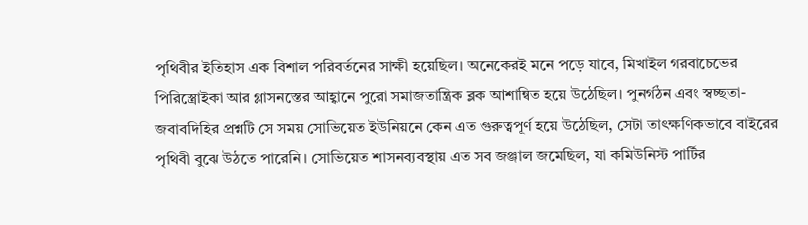পৃথিবীর ইতিহাস এক বিশাল পরিবর্তনের সাক্ষী হয়েছিল। অনেকেরই মনে পড়ে যাবে, মিখাইল গরবাচেভের পিরিস্ত্রোইকা আর গ্লাসনস্তের আহ্বানে পুরো সমাজতান্ত্রিক ব্লক আশান্বিত হয়ে উঠেছিল। পুনর্গঠন এবং স্বচ্ছতা-জবাবদিহির প্রশ্নটি সে সময় সোভিয়েত ইউনিয়নে কেন এত গুরুত্বপূর্ণ হয়ে উঠেছিল, সেটা তাৎক্ষণিকভাবে বাইরের পৃথিবী বুঝে উঠতে পারেনি। সোভিয়েত শাসনব্যবস্থায় এত সব জঞ্জাল জমেছিল, যা কমিউনিস্ট পার্টির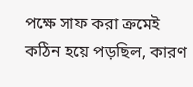পক্ষে সাফ করা ক্রমেই কঠিন হয়ে পড়ছিল, কারণ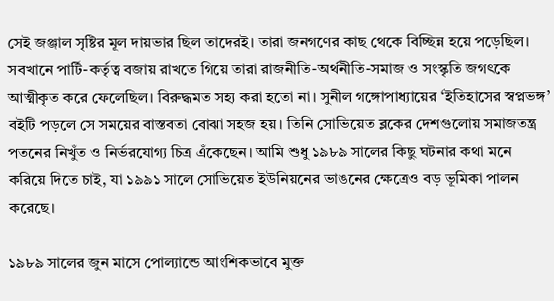সেই জঞ্জাল সৃষ্টির মূল দায়ভার ছিল তাদেরই। তারা জনগণের কাছ থেকে বিচ্ছিন্ন হয়ে পড়েছিল। সবখানে পার্টি-কর্তৃত্ব বজায় রাখতে গিয়ে তারা রাজনীতি-অর্থনীতি-সমাজ ও সংস্কৃতি জগৎকে আত্মীকৃত করে ফেলেছিল। বিরুদ্ধমত সহ্য করা হতো না। সুনীল গঙ্গোপাধ্যায়ের ‘ইতিহাসের স্বপ্নভঙ্গ’ বইটি পড়লে সে সময়ের বাস্তবতা বোঝা সহজ হয়। তিনি সোভিয়েত ব্লকের দেশগুলোয় সমাজতন্ত্র পতনের নিখুঁত ও নির্ভরযোগ্য চিত্র এঁকেছেন। আমি শুধু ১৯৮৯ সালের কিছু ঘটনার কথা মনে করিয়ে দিতে চাই, যা ১৯৯১ সালে সোভিয়েত ইউনিয়নের ভাঙনের ক্ষেত্রেও বড় ভূমিকা পালন করেছে।

১৯৮৯ সালের জুন মাসে পোল্যান্ডে আংশিকভাবে মুক্ত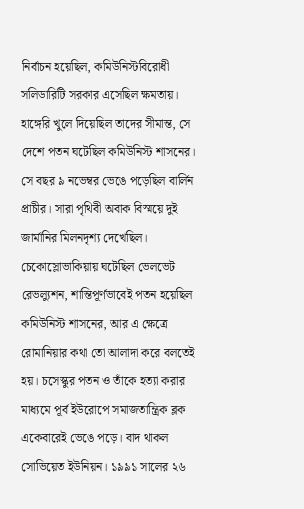নির্বাচন হয়েছিল, কমিউনিস্টবিরোধী সলিডারিটি সরকার এসেছিল ক্ষমতায়। হাঙ্গেরি খুলে দিয়েছিল তাদের সীমান্ত, সে দেশে পতন ঘটেছিল কমিউনিস্ট শাসনের। সে বছর ৯ নভেম্বর ভেঙে পড়েছিল বার্লিন প্রাচীর। সারা পৃথিবী অবাক বিস্ময়ে দুই জার্মানির মিলনদৃশ্য দেখেছিল। চেকোস্লোভাকিয়ায় ঘটেছিল ভেলভেট রেভল্যুশন, শান্তিপূর্ণভাবেই পতন হয়েছিল কমিউনিস্ট শাসনের, আর এ ক্ষেত্রে রোমানিয়ার কথা তো আলাদা করে বলতেই হয়। চসেস্কুর পতন ও তাঁকে হত্যা করার মাধ্যমে পূর্ব ইউরোপে সমাজতান্ত্রিক ব্লক একেবারেই ভেঙে পড়ে। বাদ থাকল সোভিয়েত ইউনিয়ন। ১৯৯১ সালের ২৬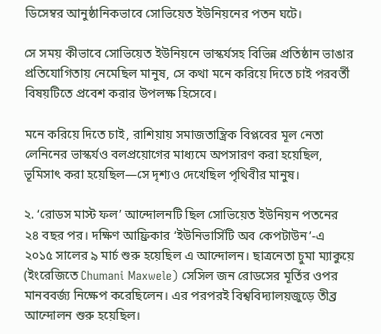ডিসেম্বর আনুষ্ঠানিকভাবে সোভিয়েত ইউনিয়নের পতন ঘটে।

সে সময় কীভাবে সোভিয়েত ইউনিয়নে ভাস্কর্যসহ বিভিন্ন প্রতিষ্ঠান ভাঙার প্রতিযোগিতায় নেমেছিল মানুষ, সে কথা মনে করিয়ে দিতে চাই পরবর্তী বিষয়টিতে প্রবেশ করার উপলক্ষ হিসেবে।

মনে করিয়ে দিতে চাই, রাশিয়ায় সমাজতান্ত্রিক বিপ্লবের মূল নেতা লেনিনের ভাস্কর্যও বলপ্রয়োগের মাধ্যমে অপসারণ করা হয়েছিল, ভূমিসাৎ করা হয়েছিল—সে দৃশ্যও দেখেছিল পৃথিবীর মানুষ।

২. ‘রোডস মাস্ট ফল’ আন্দোলনটি ছিল সোভিয়েত ইউনিয়ন পতনের ২৪ বছর পর। দক্ষিণ আফ্রিকার ‘ইউনিভার্সিটি অব কেপটাউন’-এ ২০১৫ সালের ৯ মার্চ শুরু হয়েছিল এ আন্দোলন। ছাত্রনেতা চুমা ম্যাকুয়ে (ইংরেজিতে Chumani Maxwele) সেসিল জন রোডসের মূর্তির ওপর মানববর্জ্য নিক্ষেপ করেছিলেন। এর পরপরই বিশ্ববিদ্যালয়জুড়ে তীব্র আন্দোলন শুরু হয়েছিল।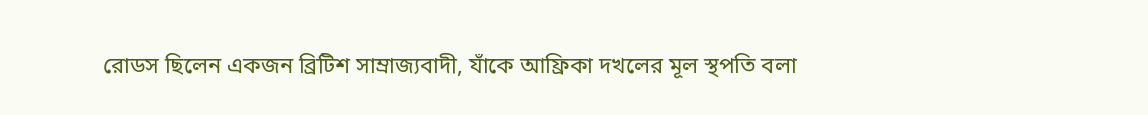রোডস ছিলেন একজন ব্রিটিশ সাম্রাজ্যবাদী, যাঁকে আফ্রিকা দখলের মূল স্থপতি বলা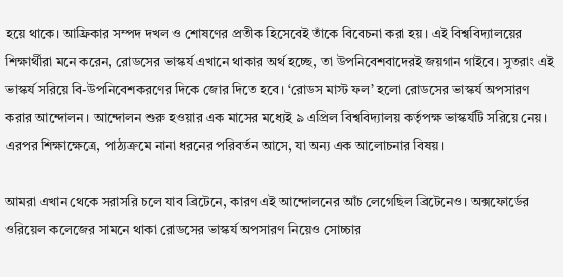হয়ে থাকে। আফ্রিকার সম্পদ দখল ও শোষণের প্রতীক হিসেবেই তাঁকে বিবেচনা করা হয়। এই বিশ্ববিদ্যালয়ের শিক্ষার্থীরা মনে করেন, রোডসের ভাস্কর্য এখানে থাকার অর্থ হচ্ছে, তা উপনিবেশবাদেরই জয়গান গাইবে। সুতরাং এই ভাস্কর্য সরিয়ে বি-উপনিবেশকরণের দিকে জোর দিতে হবে। ‘রোডস মাস্ট ফল’ হলো রোডসের ভাস্কর্য অপসারণ করার আন্দোলন। আন্দোলন শুরু হওয়ার এক মাসের মধ্যেই ৯ এপ্রিল বিশ্ববিদ্যালয় কর্তৃপক্ষ ভাস্কর্যটি সরিয়ে নেয়। এরপর শিক্ষাক্ষেত্রে, পাঠ্যক্রমে নানা ধরনের পরিবর্তন আসে, যা অন্য এক আলোচনার বিষয়।

আমরা এখান থেকে সরাসরি চলে যাব ব্রিটেনে, কারণ এই আন্দোলনের আঁচ লেগেছিল ব্রিটেনেও। অক্সফোর্ডের ওরিয়েল কলেজের সামনে থাকা রোডসের ভাস্কর্য অপসারণ নিয়েও সোচ্চার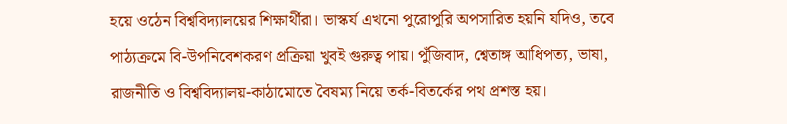হয়ে ওঠেন বিশ্ববিদ্যালয়ের শিক্ষার্থীরা। ভাস্কর্য এখনো পুরোপুরি অপসারিত হয়নি যদিও, তবে পাঠ্যক্রমে বি-উপনিবেশকরণ প্রক্রিয়া খুবই গুরুত্ব পায়। পুঁজিবাদ, শ্বেতাঙ্গ আধিপত্য, ভাষা, রাজনীতি ও বিশ্ববিদ্যালয়-কাঠামোতে বৈষম্য নিয়ে তর্ক-বিতর্কের পথ প্রশস্ত হয়।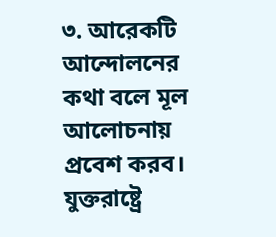৩. আরেকটি আন্দোলনের কথা বলে মূল আলোচনায় প্রবেশ করব। যুক্তরাষ্ট্রে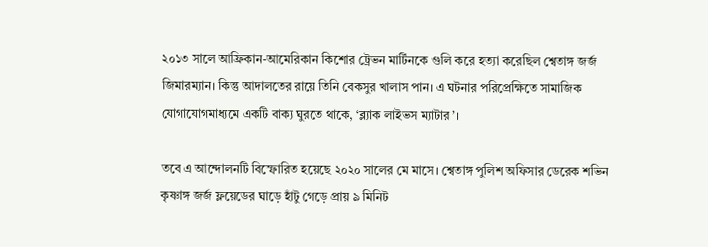২০১৩ সালে আফ্রিকান-আমেরিকান কিশোর ট্রেভন মার্টিনকে গুলি করে হত্যা করেছিল শ্বেতাঙ্গ জর্জ জিমারম্যান। কিন্তু আদালতের রায়ে তিনি বেকসুর খালাস পান। এ ঘটনার পরিপ্রেক্ষিতে সামাজিক যোগাযোগমাধ্যমে একটি বাক্য ঘুরতে থাকে, ‘ব্ল্যাক লাইভস ম্যাটার’।

তবে এ আন্দোলনটি বিস্ফোরিত হয়েছে ২০২০ সালের মে মাসে। শ্বেতাঙ্গ পুলিশ অফিসার ডেরেক শভিন কৃষ্ণাঙ্গ জর্জ ফ্লয়েডের ঘাড়ে হাঁটু গেড়ে প্রায় ৯ মিনিট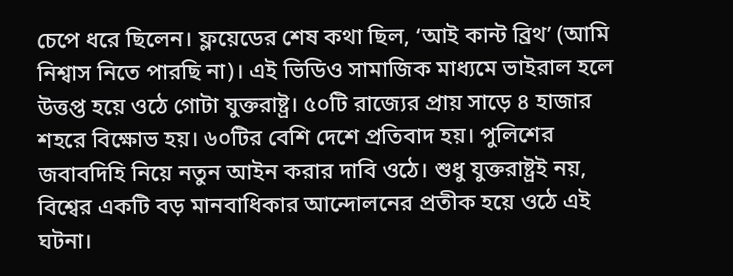চেপে ধরে ছিলেন। ফ্লয়েডের শেষ কথা ছিল, ‘আই কান্ট ব্রিথ’ (আমি নিশ্বাস নিতে পারছি না)। এই ভিডিও সামাজিক মাধ্যমে ভাইরাল হলে উত্তপ্ত হয়ে ওঠে গোটা যুক্তরাষ্ট্র। ৫০টি রাজ্যের প্রায় সাড়ে ৪ হাজার শহরে বিক্ষোভ হয়। ৬০টির বেশি দেশে প্রতিবাদ হয়। পুলিশের জবাবদিহি নিয়ে নতুন আইন করার দাবি ওঠে। শুধু যুক্তরাষ্ট্রই নয়, বিশ্বের একটি বড় মানবাধিকার আন্দোলনের প্রতীক হয়ে ওঠে এই ঘটনা।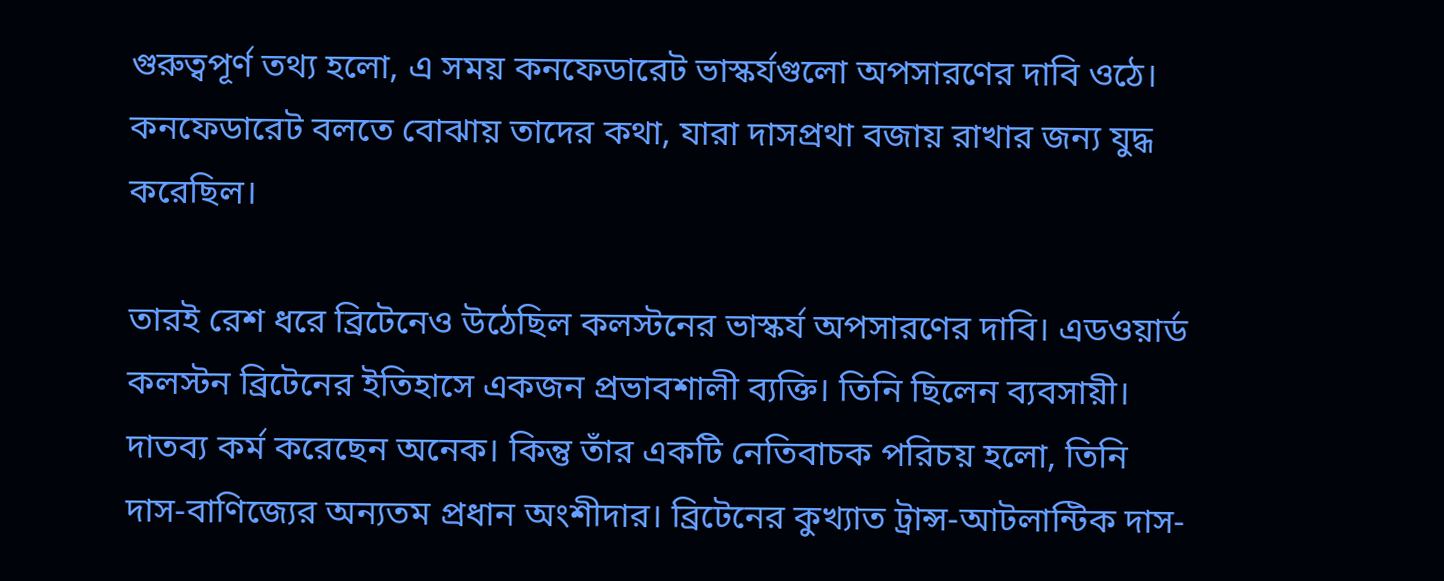গুরুত্বপূর্ণ তথ্য হলো, এ সময় কনফেডারেট ভাস্কর্যগুলো অপসারণের দাবি ওঠে। কনফেডারেট বলতে বোঝায় তাদের কথা, যারা দাসপ্রথা বজায় রাখার জন্য যুদ্ধ করেছিল।

তারই রেশ ধরে ব্রিটেনেও উঠেছিল কলস্টনের ভাস্কর্য অপসারণের দাবি। এডওয়ার্ড কলস্টন ব্রিটেনের ইতিহাসে একজন প্রভাবশালী ব্যক্তি। তিনি ছিলেন ব্যবসায়ী। দাতব্য কর্ম করেছেন অনেক। কিন্তু তাঁর একটি নেতিবাচক পরিচয় হলো, তিনি দাস-বাণিজ্যের অন্যতম প্রধান অংশীদার। ব্রিটেনের কুখ্যাত ট্রান্স-আটলান্টিক দাস-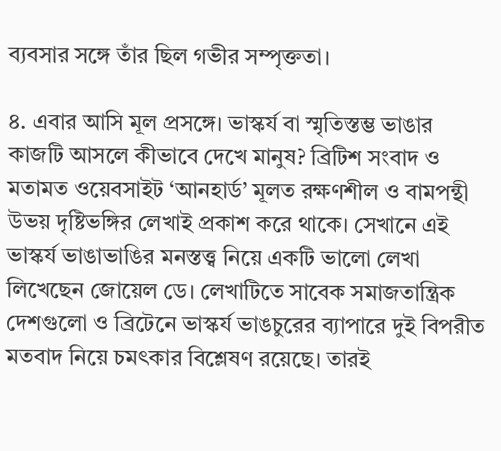ব্যবসার সঙ্গে তাঁর ছিল গভীর সম্পৃক্ততা।

৪. এবার আসি মূল প্রসঙ্গে। ভাস্কর্য বা স্মৃতিস্তম্ভ ভাঙার কাজটি আসলে কীভাবে দেখে মানুষ? ব্রিটিশ সংবাদ ও মতামত ওয়েবসাইট ‘আনহার্ড’ মূলত রক্ষণশীল ও বামপন্থী উভয় দৃষ্টিভঙ্গির লেখাই প্রকাশ করে থাকে। সেখানে এই ভাস্কর্য ভাঙাভাঙির মনস্তত্ত্ব নিয়ে একটি ভালো লেখা লিখেছেন জোয়েল ডে। লেখাটিতে সাবেক সমাজতান্ত্রিক দেশগুলো ও ব্রিটেনে ভাস্কর্য ভাঙচুরের ব্যাপারে দুই বিপরীত মতবাদ নিয়ে চমৎকার বিশ্লেষণ রয়েছে। তারই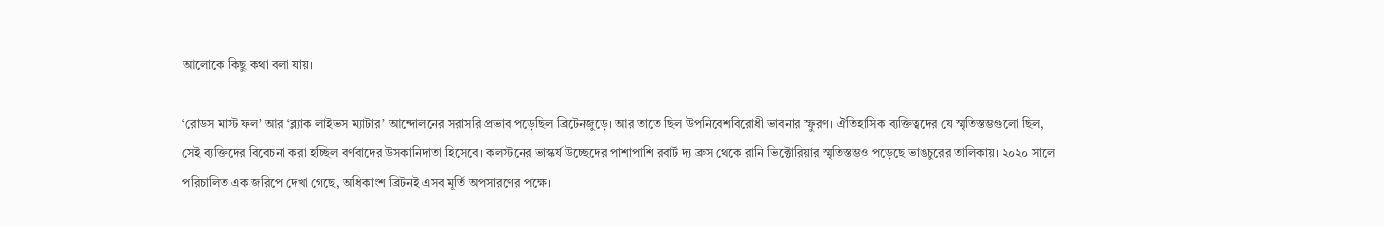আলোকে কিছু কথা বলা যায়।

‘রোডস মাস্ট ফল’ আর ‘ব্ল্যাক লাইভস ম্যাটার’ আন্দোলনের সরাসরি প্রভাব পড়েছিল ব্রিটেনজুড়ে। আর তাতে ছিল উপনিবেশবিরোধী ভাবনার স্ফুরণ। ঐতিহাসিক ব্যক্তিত্বদের যে স্মৃতিস্তম্ভগুলো ছিল, সেই ব্যক্তিদের বিবেচনা করা হচ্ছিল বর্ণবাদের উসকানিদাতা হিসেবে। কলস্টনের ভাস্কর্য উচ্ছেদের পাশাপাশি রবার্ট দ্য ব্রুস থেকে রানি ভিক্টোরিয়ার স্মৃতিস্তম্ভও পড়েছে ভাঙচুরের তালিকায়। ২০২০ সালে পরিচালিত এক জরিপে দেখা গেছে, অধিকাংশ ব্রিটনই এসব মূর্তি অপসারণের পক্ষে।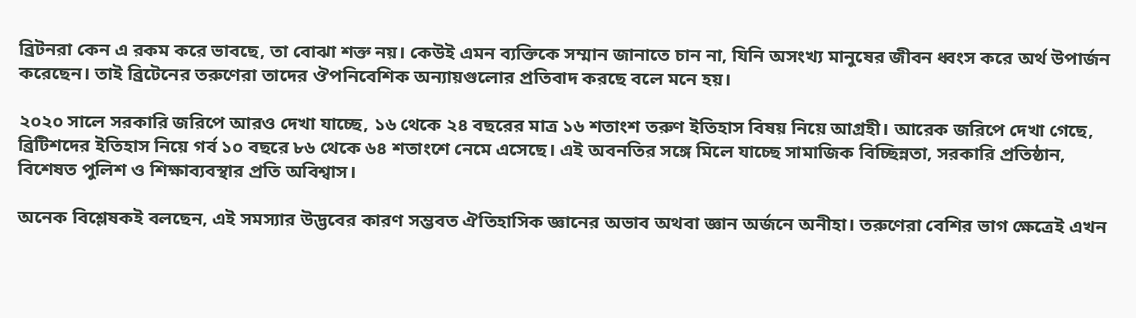ব্রিটনরা কেন এ রকম করে ভাবছে, তা বোঝা শক্ত নয়। কেউই এমন ব্যক্তিকে সম্মান জানাতে চান না, যিনি অসংখ্য মানুষের জীবন ধ্বংস করে অর্থ উপার্জন করেছেন। তাই ব্রিটেনের তরুণেরা তাদের ঔপনিবেশিক অন্যায়গুলোর প্রতিবাদ করছে বলে মনে হয়।

২০২০ সালে সরকারি জরিপে আরও দেখা যাচ্ছে, ১৬ থেকে ২৪ বছরের মাত্র ১৬ শতাংশ তরুণ ইতিহাস বিষয় নিয়ে আগ্রহী। আরেক জরিপে দেখা গেছে, ব্রিটিশদের ইতিহাস নিয়ে গর্ব ১০ বছরে ৮৬ থেকে ৬৪ শতাংশে নেমে এসেছে। এই অবনতির সঙ্গে মিলে যাচ্ছে সামাজিক বিচ্ছিন্নতা, সরকারি প্রতিষ্ঠান, বিশেষত পুলিশ ও শিক্ষাব্যবস্থার প্রতি অবিশ্বাস।

অনেক বিশ্লেষকই বলছেন, এই সমস্যার উদ্ভবের কারণ সম্ভবত ঐতিহাসিক জ্ঞানের অভাব অথবা জ্ঞান অর্জনে অনীহা। তরুণেরা বেশির ভাগ ক্ষেত্রেই এখন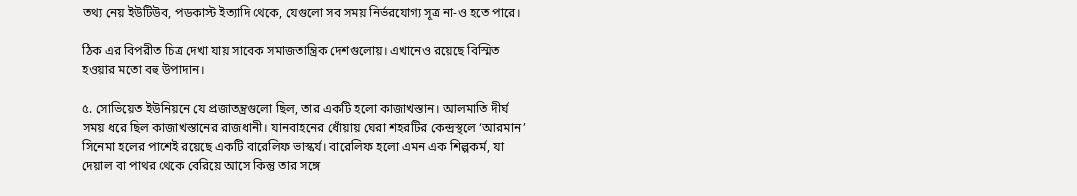তথ্য নেয় ইউটিউব, পডকাস্ট ইত্যাদি থেকে, যেগুলো সব সময় নির্ভরযোগ্য সূত্র না-ও হতে পারে।

ঠিক এর বিপরীত চিত্র দেখা যায় সাবেক সমাজতান্ত্রিক দেশগুলোয়। এখানেও রয়েছে বিস্মিত হওয়ার মতো বহু উপাদান।

৫. সোভিয়েত ইউনিয়নে যে প্রজাতন্ত্রগুলো ছিল, তার একটি হলো কাজাখস্তান। আলমাতি দীর্ঘ সময় ধরে ছিল কাজাখস্তানের রাজধানী। যানবাহনের ধোঁয়ায় ঘেরা শহরটির কেন্দ্রস্থলে ‘আরমান’ সিনেমা হলের পাশেই রয়েছে একটি বারেলিফ ভাস্কর্য। বারেলিফ হলো এমন এক শিল্পকর্ম, যা দেয়াল বা পাথর থেকে বেরিয়ে আসে কিন্তু তার সঙ্গে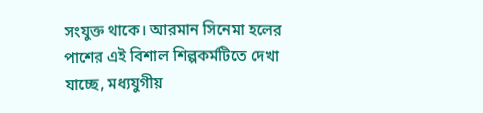সংযুক্ত থাকে। আরমান সিনেমা হলের পাশের এই বিশাল শিল্পকর্মটিতে দেখা যাচ্ছে, মধ্যযুগীয়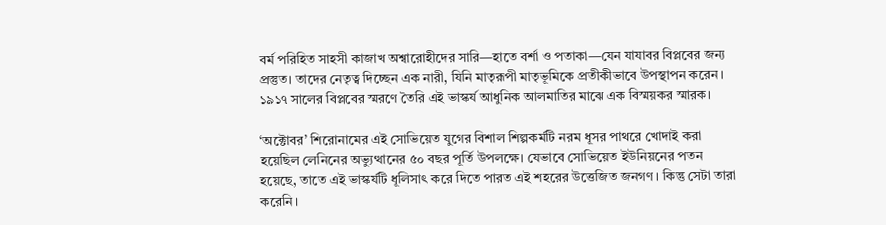বর্ম পরিহিত সাহসী কাজাখ অশ্বারোহীদের সারি—হাতে বর্শা ও পতাকা—যেন যাযাবর বিপ্লবের জন্য প্রস্তুত। তাদের নেতৃত্ব দিচ্ছেন এক নারী, যিনি মাতৃরূপী মাতৃভূমিকে প্রতীকীভাবে উপস্থাপন করেন। ১৯১৭ সালের বিপ্লবের স্মরণে তৈরি এই ভাস্কর্য আধুনিক আলমাতির মাঝে এক বিস্ময়কর স্মারক।

‘অক্টোবর’ শিরোনামের এই সোভিয়েত যুগের বিশাল শিল্পকর্মটি নরম ধূসর পাথরে খোদাই করা হয়েছিল লেনিনের অভ্যুত্থানের ৫০ বছর পূর্তি উপলক্ষে। যেভাবে সোভিয়েত ইউনিয়নের পতন হয়েছে, তাতে এই ভাস্কর্যটি ধূলিসাৎ করে দিতে পারত এই শহরের উত্তেজিত জনগণ। কিন্তু সেটা তারা করেনি।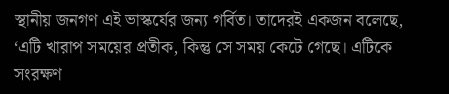স্থানীয় জনগণ এই ভাস্কর্যের জন্য গর্বিত। তাদেরই একজন বলেছে, ‘এটি খারাপ সময়ের প্রতীক, কিন্তু সে সময় কেটে গেছে। এটিকে সংরক্ষণ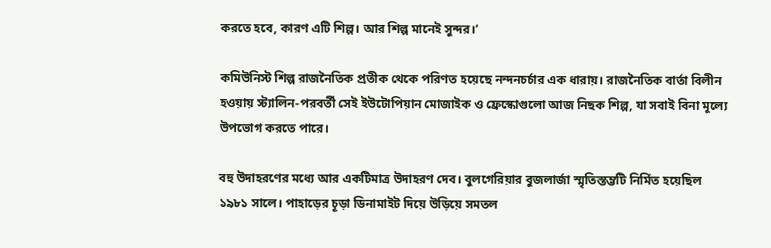করতে হবে, কারণ এটি শিল্প। আর শিল্প মানেই সুন্দর।’

কমিউনিস্ট শিল্প রাজনৈতিক প্রতীক থেকে পরিণত হয়েছে নন্দনচর্চার এক ধারায়। রাজনৈতিক বার্তা বিলীন হওয়ায় স্ট্যালিন-পরবর্তী সেই ইউটোপিয়ান মোজাইক ও ফ্রেস্কোগুলো আজ নিছক শিল্প, যা সবাই বিনা মূল্যে উপভোগ করতে পারে।

বহু উদাহরণের মধ্যে আর একটিমাত্র উদাহরণ দেব। বুলগেরিয়ার বুজলার্জা স্মৃতিস্তম্ভটি নির্মিত হয়েছিল ১৯৮১ সালে। পাহাড়ের চূড়া ডিনামাইট দিয়ে উড়িয়ে সমতল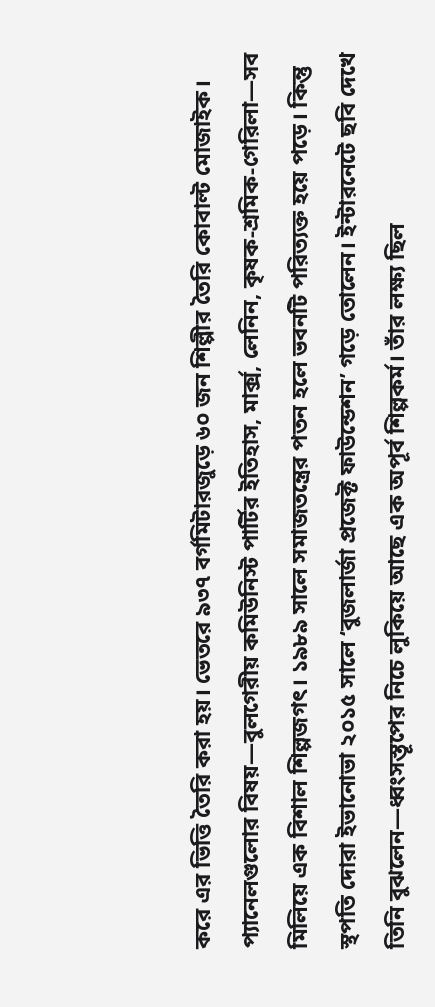করে এর ভিত্তি তৈরি করা হয়। ভেতরে ৯৩৭ বর্গমিটারজুড়ে ৬০ জন শিল্পীর তৈরি কোবাল্ট মোজাইক। প্যানেলগুলোর বিষয়—বুলগেরীয় কমিউনিস্ট পার্টির ইতিহাস, মার্ক্স, লেনিন, কৃষক-শ্রমিক-গেরিলা—সব মিলিয়ে এক বিশাল শিল্পজগৎ। ১৯৮৯ সালে সমাজতন্ত্রের পতন হলে ভবনটি পরিত্যক্ত হয়ে পড়ে। কিন্তু স্থপতি দোরা ইভানোভা ২০১৫ সালে ‘বুজলার্জা প্রজেক্ট ফাউন্ডেশন’ গড়ে তোলেন। ইন্টারনেটে ছবি দেখে তিনি বুঝলেন—ধ্বংসস্তূপের নিচে লুকিয়ে আছে এক অপূর্ব শিল্পকর্ম। তাঁর লক্ষ্য ছিল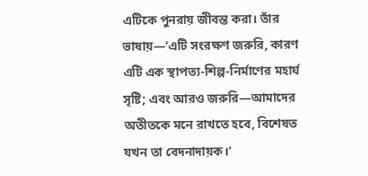এটিকে পুনরায় জীবন্ত করা। তাঁর ভাষায়—‘এটি সংরক্ষণ জরুরি, কারণ এটি এক স্থাপত্য-শিল্প-নির্মাণের মহার্ঘ সৃষ্টি; এবং আরও জরুরি—আমাদের অতীতকে মনে রাখতে হবে, বিশেষত যখন তা বেদনাদায়ক।’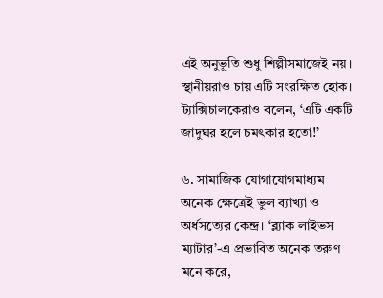এই অনুভূতি শুধু শিল্পীসমাজেই নয়। স্থানীয়রাও চায় এটি সংরক্ষিত হোক। ট্যাক্সিচালকেরাও বলেন, ‘এটি একটি জাদুঘর হলে চমৎকার হতো!’

৬. সামাজিক যোগাযোগমাধ্যম অনেক ক্ষেত্রেই ভুল ব্যাখ্যা ও অর্ধসত্যের কেন্দ্র। ‘ব্ল্যাক লাইভস ম্যাটার’-এ প্রভাবিত অনেক তরুণ মনে করে,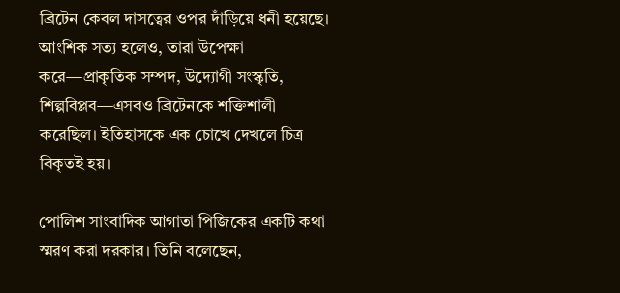ব্রিটেন কেবল দাসত্বের ওপর দাঁড়িয়ে ধনী হয়েছে। আংশিক সত্য হলেও, তারা উপেক্ষা করে—প্রাকৃতিক সম্পদ, উদ্যোগী সংস্কৃতি, শিল্পবিপ্লব—এসবও ব্রিটেনকে শক্তিশালী করেছিল। ইতিহাসকে এক চোখে দেখলে চিত্র বিকৃতই হয়।

পোলিশ সাংবাদিক আগাতা পিজিকের একটি কথা স্মরণ করা দরকার। তিনি বলেছেন,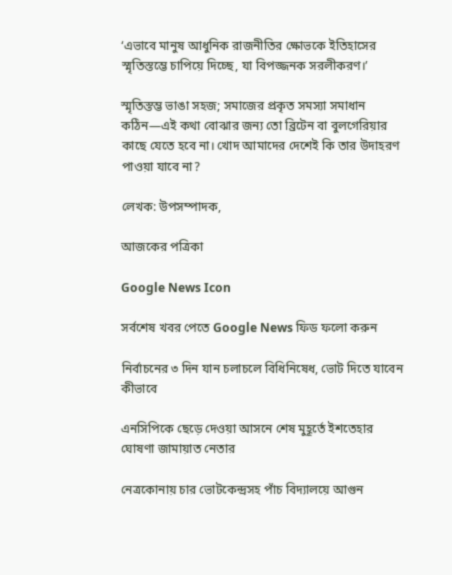‘এভাবে মানুষ আধুনিক রাজনীতির ক্ষোভকে ইতিহাসের স্মৃতিস্তম্ভে চাপিয়ে দিচ্ছে, যা বিপজ্জনক সরলীকরণ।’

স্মৃতিস্তম্ভ ভাঙা সহজ; সমাজের প্রকৃত সমস্যা সমাধান কঠিন—এই কথা বোঝার জন্য তো ব্রিটেন বা বুলগেরিয়ার কাছে যেতে হবে না। খোদ আমাদের দেশেই কি তার উদাহরণ পাওয়া যাবে না?

লেখক: উপসম্পাদক,

আজকের পত্রিকা

Google News Icon

সর্বশেষ খবর পেতে Google News ফিড ফলো করুন

নির্বাচনের ৩ দিন যান চলাচলে বিধিনিষেধ, ভোট দিতে যাবেন কীভাবে

এনসিপিকে ছেড়ে দেওয়া আসনে শেষ মুহূর্তে ইশতেহার ঘোষণা জামায়াত নেতার

নেত্রকোনায় চার ভোটকেন্দ্রসহ পাঁচ বিদ্যালয়ে আগুন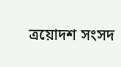ত্রয়োদশ সংসদ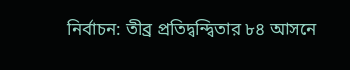নির্বাচন: তীব্র প্রতিদ্বন্দ্বিতার ৮৪ আসনে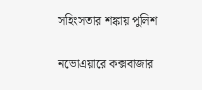সহিংসতার শঙ্কায় পুলিশ

নভোএয়ারে কক্সবাজার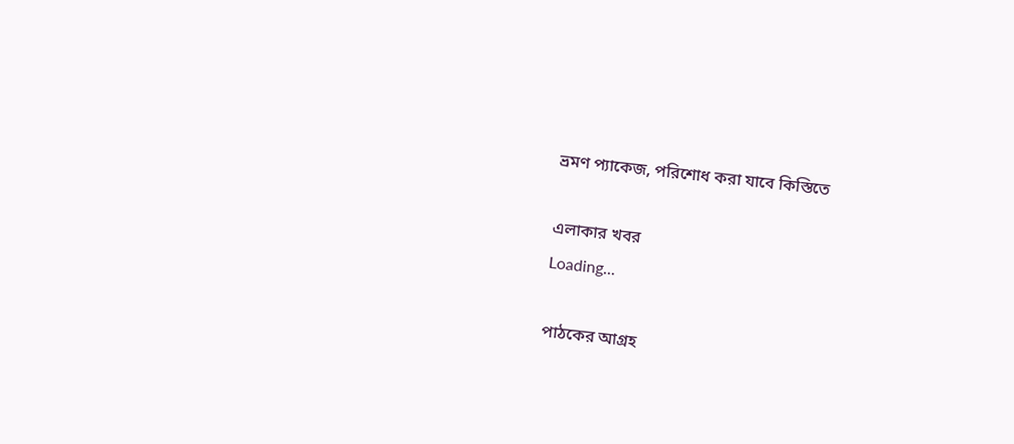ভ্রমণ প্যাকেজ, পরিশোধ করা যাবে কিস্তিতে

এলাকার খবর
Loading...

পাঠকের আগ্রহ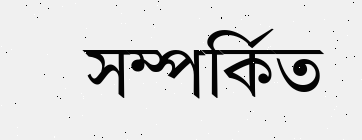সম্পর্কিত